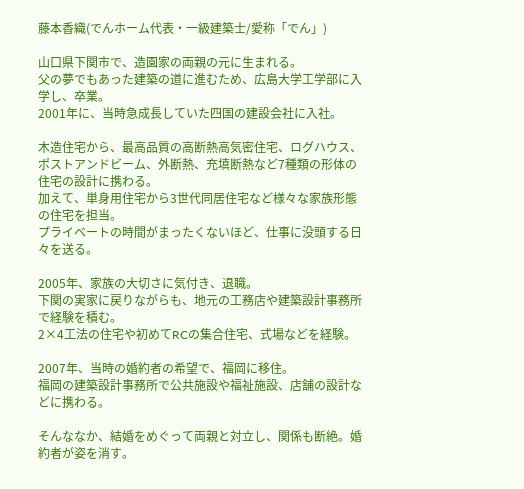藤本香織(でんホーム代表・一級建築士/愛称「でん」)

山口県下関市で、造園家の両親の元に生まれる。
父の夢でもあった建築の道に進むため、広島大学工学部に入学し、卒業。
2001年に、当時急成長していた四国の建設会社に入社。

木造住宅から、最高品質の高断熱高気密住宅、ログハウス、
ポストアンドビーム、外断熱、充填断熱など7種類の形体の住宅の設計に携わる。
加えて、単身用住宅から3世代同居住宅など様々な家族形態の住宅を担当。
プライベートの時間がまったくないほど、仕事に没頭する日々を送る。

2005年、家族の大切さに気付き、退職。
下関の実家に戻りながらも、地元の工務店や建築設計事務所で経験を積む。
2×4工法の住宅や初めてRCの集合住宅、式場などを経験。

2007年、当時の婚約者の希望で、福岡に移住。
福岡の建築設計事務所で公共施設や福祉施設、店舗の設計などに携わる。

そんななか、結婚をめぐって両親と対立し、関係も断絶。婚約者が姿を消す。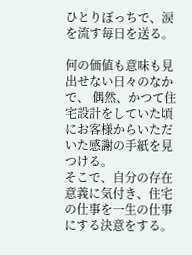ひとりぼっちで、涙を流す毎日を送る。

何の価値も意味も見出せない日々のなかで、 偶然、かつて住宅設計をしていた頃にお客様からいただいた感謝の手紙を見つける。
そこで、自分の存在意義に気付き、住宅の仕事を一生の仕事にする決意をする。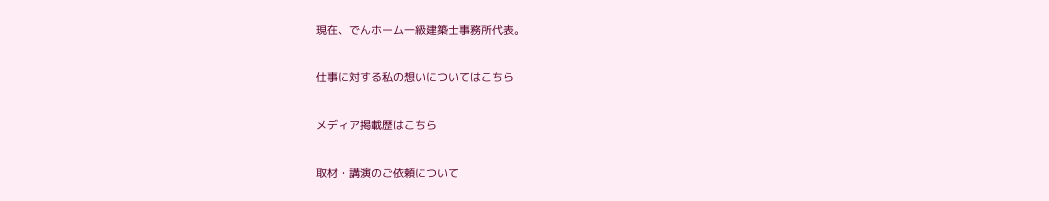現在、でんホーム一級建築士事務所代表。

仕事に対する私の想いについてはこちら

メディア掲載歴はこちら

取材・講演のご依頼について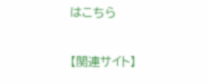はこちら

【関連サイト】